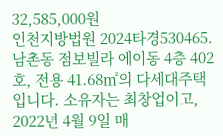32,585,000원
인천지방법원 2024타경530465. 남촌동 점보빌라 에이동 4층 402호, 전용 41.68㎡의 다세대주택입니다. 소유자는 최창업이고, 2022년 4월 9일 매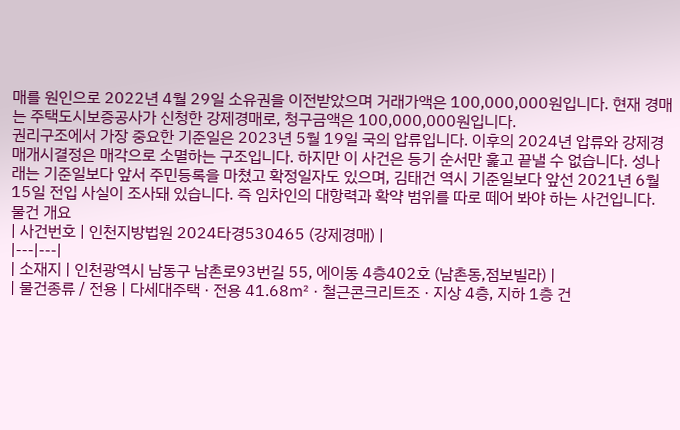매를 원인으로 2022년 4월 29일 소유권을 이전받았으며 거래가액은 100,000,000원입니다. 현재 경매는 주택도시보증공사가 신청한 강제경매로, 청구금액은 100,000,000원입니다.
권리구조에서 가장 중요한 기준일은 2023년 5월 19일 국의 압류입니다. 이후의 2024년 압류와 강제경매개시결정은 매각으로 소멸하는 구조입니다. 하지만 이 사건은 등기 순서만 훑고 끝낼 수 없습니다. 성나래는 기준일보다 앞서 주민등록을 마쳤고 확정일자도 있으며, 김태건 역시 기준일보다 앞선 2021년 6월 15일 전입 사실이 조사돼 있습니다. 즉 임차인의 대항력과 확약 범위를 따로 떼어 봐야 하는 사건입니다.
물건 개요
| 사건번호 | 인천지방법원 2024타경530465 (강제경매) |
|---|---|
| 소재지 | 인천광역시 남동구 남촌로93번길 55, 에이동 4층402호 (남촌동,점보빌라) |
| 물건종류 / 전용 | 다세대주택 · 전용 41.68㎡ · 철근콘크리트조 · 지상 4층, 지하 1층 건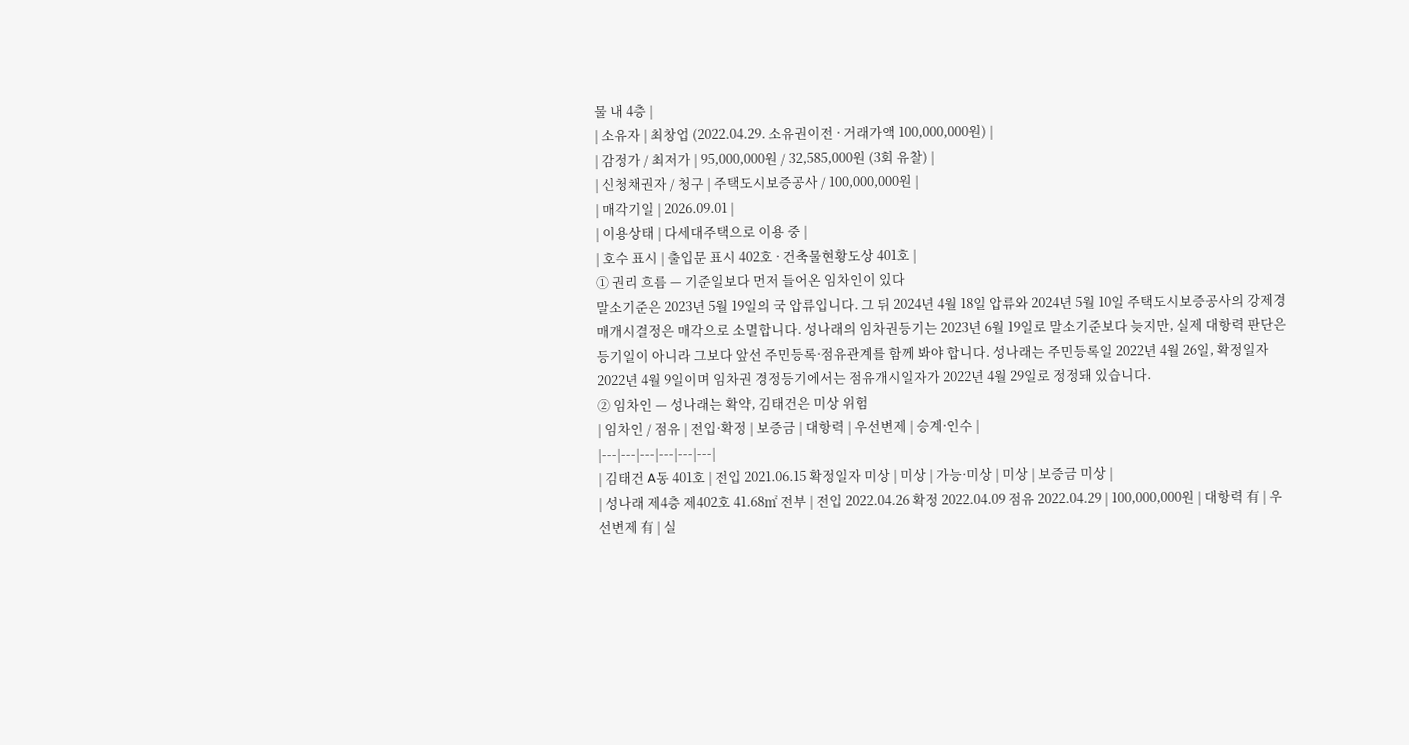물 내 4층 |
| 소유자 | 최창업 (2022.04.29. 소유권이전 · 거래가액 100,000,000원) |
| 감정가 / 최저가 | 95,000,000원 / 32,585,000원 (3회 유찰) |
| 신청채권자 / 청구 | 주택도시보증공사 / 100,000,000원 |
| 매각기일 | 2026.09.01 |
| 이용상태 | 다세대주택으로 이용 중 |
| 호수 표시 | 출입문 표시 402호 · 건축물현황도상 401호 |
① 권리 흐름 — 기준일보다 먼저 들어온 임차인이 있다
말소기준은 2023년 5월 19일의 국 압류입니다. 그 뒤 2024년 4월 18일 압류와 2024년 5월 10일 주택도시보증공사의 강제경매개시결정은 매각으로 소멸합니다. 성나래의 임차권등기는 2023년 6월 19일로 말소기준보다 늦지만, 실제 대항력 판단은 등기일이 아니라 그보다 앞선 주민등록·점유관계를 함께 봐야 합니다. 성나래는 주민등록일 2022년 4월 26일, 확정일자 2022년 4월 9일이며 임차권 경정등기에서는 점유개시일자가 2022년 4월 29일로 정정돼 있습니다.
② 임차인 — 성나래는 확약, 김태건은 미상 위험
| 임차인 / 점유 | 전입·확정 | 보증금 | 대항력 | 우선변제 | 승계·인수 |
|---|---|---|---|---|---|
| 김태건 A동 401호 | 전입 2021.06.15 확정일자 미상 | 미상 | 가능·미상 | 미상 | 보증금 미상 |
| 성나래 제4층 제402호 41.68㎡ 전부 | 전입 2022.04.26 확정 2022.04.09 점유 2022.04.29 | 100,000,000원 | 대항력 有 | 우선변제 有 | 실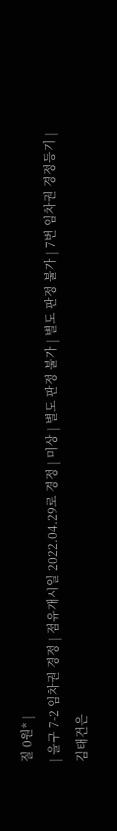질 0원* |
| 을구 7-2 임차권 경정 | 점유개시일 2022.04.29로 경정 | 미상 | 별도 판정 불가 | 별도 판정 불가 | 7번 임차권 경정등기 |
김태건은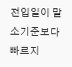전입일이 말소기준보다 빠르지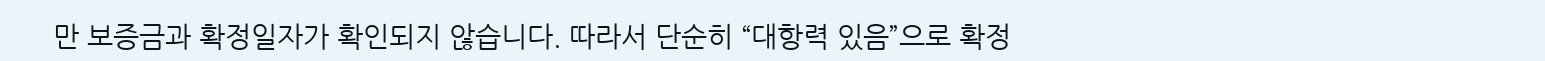만 보증금과 확정일자가 확인되지 않습니다. 따라서 단순히 “대항력 있음”으로 확정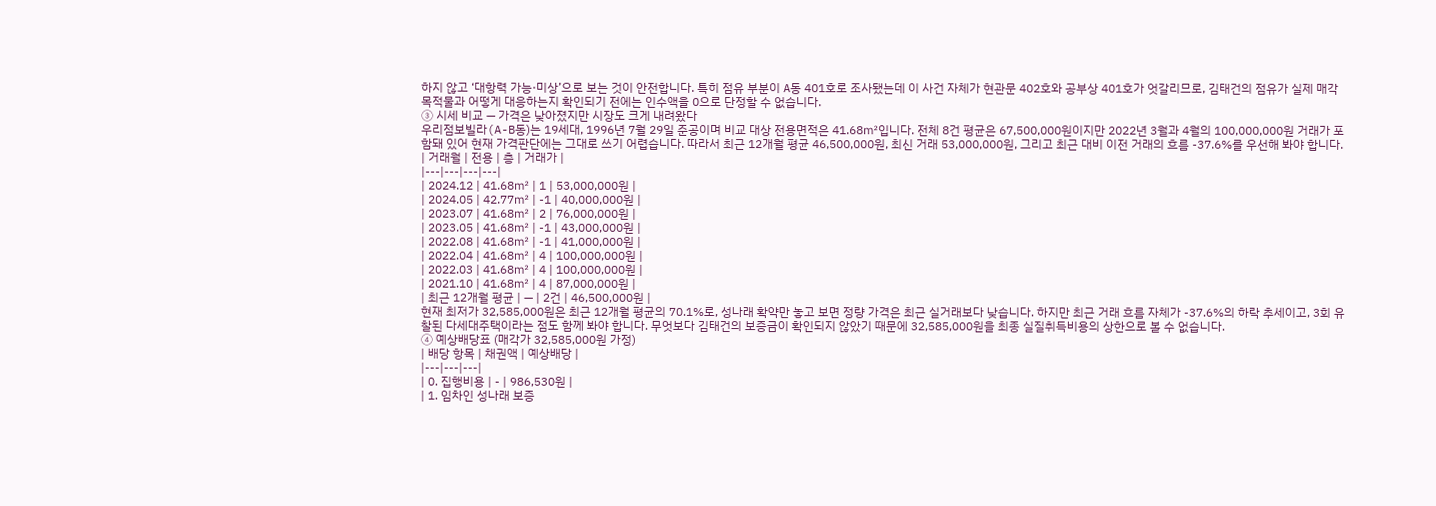하지 않고 ‘대항력 가능·미상’으로 보는 것이 안전합니다. 특히 점유 부분이 A동 401호로 조사됐는데 이 사건 자체가 현관문 402호와 공부상 401호가 엇갈리므로, 김태건의 점유가 실제 매각목적물과 어떻게 대응하는지 확인되기 전에는 인수액을 0으로 단정할 수 없습니다.
③ 시세 비교 — 가격은 낮아졌지만 시장도 크게 내려왔다
우리점보빌라(A-B동)는 19세대, 1996년 7월 29일 준공이며 비교 대상 전용면적은 41.68㎡입니다. 전체 8건 평균은 67,500,000원이지만 2022년 3월과 4월의 100,000,000원 거래가 포함돼 있어 현재 가격판단에는 그대로 쓰기 어렵습니다. 따라서 최근 12개월 평균 46,500,000원, 최신 거래 53,000,000원, 그리고 최근 대비 이전 거래의 흐름 -37.6%를 우선해 봐야 합니다.
| 거래월 | 전용 | 층 | 거래가 |
|---|---|---|---|
| 2024.12 | 41.68㎡ | 1 | 53,000,000원 |
| 2024.05 | 42.77㎡ | -1 | 40,000,000원 |
| 2023.07 | 41.68㎡ | 2 | 76,000,000원 |
| 2023.05 | 41.68㎡ | -1 | 43,000,000원 |
| 2022.08 | 41.68㎡ | -1 | 41,000,000원 |
| 2022.04 | 41.68㎡ | 4 | 100,000,000원 |
| 2022.03 | 41.68㎡ | 4 | 100,000,000원 |
| 2021.10 | 41.68㎡ | 4 | 87,000,000원 |
| 최근 12개월 평균 | — | 2건 | 46,500,000원 |
현재 최저가 32,585,000원은 최근 12개월 평균의 70.1%로, 성나래 확약만 놓고 보면 정량 가격은 최근 실거래보다 낮습니다. 하지만 최근 거래 흐름 자체가 -37.6%의 하락 추세이고, 3회 유찰된 다세대주택이라는 점도 함께 봐야 합니다. 무엇보다 김태건의 보증금이 확인되지 않았기 때문에 32,585,000원을 최종 실질취득비용의 상한으로 볼 수 없습니다.
④ 예상배당표 (매각가 32,585,000원 가정)
| 배당 항목 | 채권액 | 예상배당 |
|---|---|---|
| 0. 집행비용 | - | 986,530원 |
| 1. 임차인 성나래 보증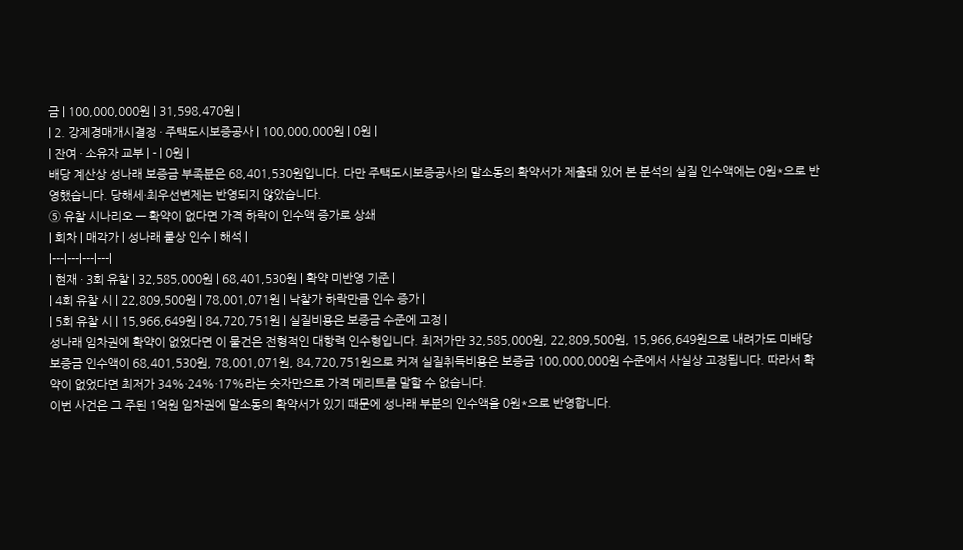금 | 100,000,000원 | 31,598,470원 |
| 2. 강제경매개시결정 · 주택도시보증공사 | 100,000,000원 | 0원 |
| 잔여 · 소유자 교부 | - | 0원 |
배당 계산상 성나래 보증금 부족분은 68,401,530원입니다. 다만 주택도시보증공사의 말소동의 확약서가 제출돼 있어 본 분석의 실질 인수액에는 0원*으로 반영했습니다. 당해세·최우선변제는 반영되지 않았습니다.
⑤ 유찰 시나리오 — 확약이 없다면 가격 하락이 인수액 증가로 상쇄
| 회차 | 매각가 | 성나래 룰상 인수 | 해석 |
|---|---|---|---|
| 현재 · 3회 유찰 | 32,585,000원 | 68,401,530원 | 확약 미반영 기준 |
| 4회 유찰 시 | 22,809,500원 | 78,001,071원 | 낙찰가 하락만큼 인수 증가 |
| 5회 유찰 시 | 15,966,649원 | 84,720,751원 | 실질비용은 보증금 수준에 고정 |
성나래 임차권에 확약이 없었다면 이 물건은 전형적인 대항력 인수형입니다. 최저가만 32,585,000원, 22,809,500원, 15,966,649원으로 내려가도 미배당 보증금 인수액이 68,401,530원, 78,001,071원, 84,720,751원으로 커져 실질취득비용은 보증금 100,000,000원 수준에서 사실상 고정됩니다. 따라서 확약이 없었다면 최저가 34%·24%·17%라는 숫자만으로 가격 메리트를 말할 수 없습니다.
이번 사건은 그 주된 1억원 임차권에 말소동의 확약서가 있기 때문에 성나래 부분의 인수액을 0원*으로 반영합니다.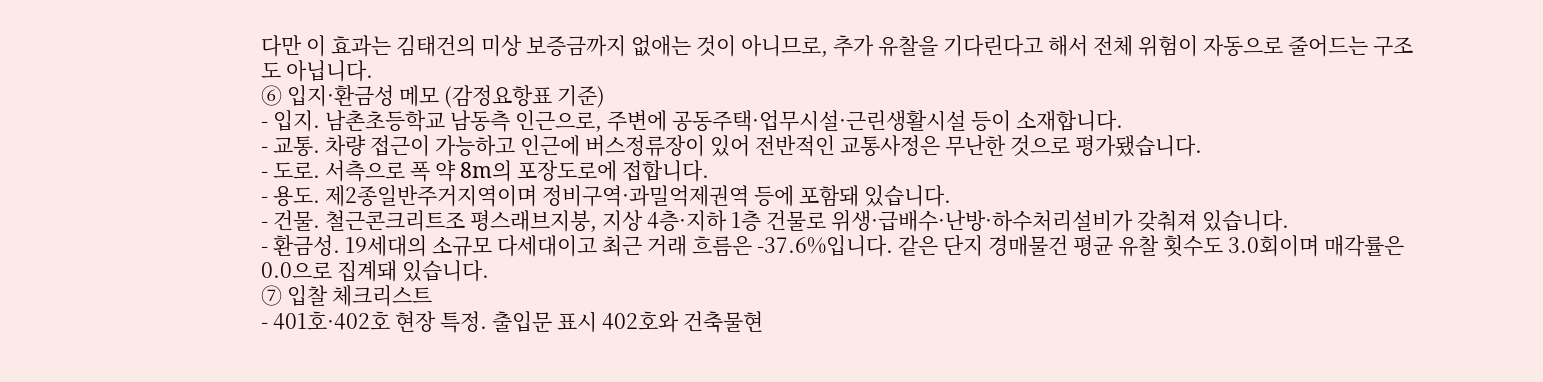다만 이 효과는 김태건의 미상 보증금까지 없애는 것이 아니므로, 추가 유찰을 기다린다고 해서 전체 위험이 자동으로 줄어드는 구조도 아닙니다.
⑥ 입지·환금성 메모 (감정요항표 기준)
- 입지. 남촌초등학교 남동측 인근으로, 주변에 공동주택·업무시설·근린생활시설 등이 소재합니다.
- 교통. 차량 접근이 가능하고 인근에 버스정류장이 있어 전반적인 교통사정은 무난한 것으로 평가됐습니다.
- 도로. 서측으로 폭 약 8m의 포장도로에 접합니다.
- 용도. 제2종일반주거지역이며 정비구역·과밀억제권역 등에 포함돼 있습니다.
- 건물. 철근콘크리트조 평스래브지붕, 지상 4층·지하 1층 건물로 위생·급배수·난방·하수처리설비가 갖춰져 있습니다.
- 환금성. 19세대의 소규모 다세대이고 최근 거래 흐름은 -37.6%입니다. 같은 단지 경매물건 평균 유찰 횟수도 3.0회이며 매각률은 0.0으로 집계돼 있습니다.
⑦ 입찰 체크리스트
- 401호·402호 현장 특정. 출입문 표시 402호와 건축물현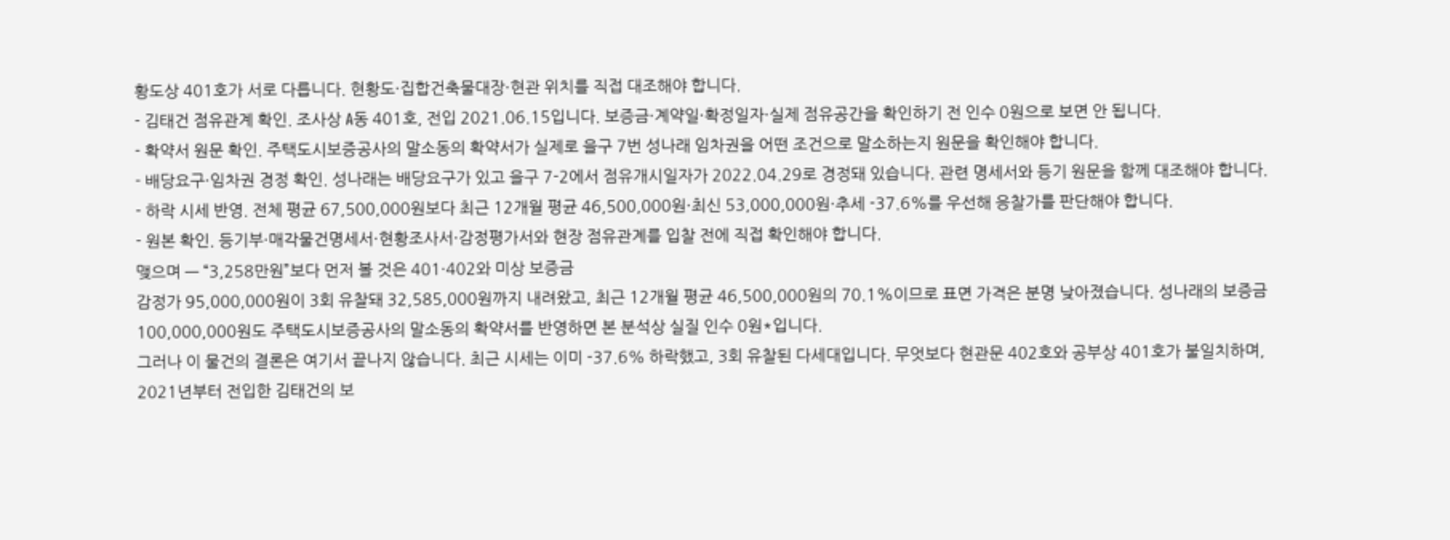황도상 401호가 서로 다릅니다. 현황도·집합건축물대장·현관 위치를 직접 대조해야 합니다.
- 김태건 점유관계 확인. 조사상 A동 401호, 전입 2021.06.15입니다. 보증금·계약일·확정일자·실제 점유공간을 확인하기 전 인수 0원으로 보면 안 됩니다.
- 확약서 원문 확인. 주택도시보증공사의 말소동의 확약서가 실제로 을구 7번 성나래 임차권을 어떤 조건으로 말소하는지 원문을 확인해야 합니다.
- 배당요구·임차권 경정 확인. 성나래는 배당요구가 있고 을구 7-2에서 점유개시일자가 2022.04.29로 경정돼 있습니다. 관련 명세서와 등기 원문을 함께 대조해야 합니다.
- 하락 시세 반영. 전체 평균 67,500,000원보다 최근 12개월 평균 46,500,000원·최신 53,000,000원·추세 -37.6%를 우선해 응찰가를 판단해야 합니다.
- 원본 확인. 등기부·매각물건명세서·현황조사서·감정평가서와 현장 점유관계를 입찰 전에 직접 확인해야 합니다.
맺으며 — “3,258만원”보다 먼저 볼 것은 401·402와 미상 보증금
감정가 95,000,000원이 3회 유찰돼 32,585,000원까지 내려왔고, 최근 12개월 평균 46,500,000원의 70.1%이므로 표면 가격은 분명 낮아졌습니다. 성나래의 보증금 100,000,000원도 주택도시보증공사의 말소동의 확약서를 반영하면 본 분석상 실질 인수 0원*입니다.
그러나 이 물건의 결론은 여기서 끝나지 않습니다. 최근 시세는 이미 -37.6% 하락했고, 3회 유찰된 다세대입니다. 무엇보다 현관문 402호와 공부상 401호가 불일치하며, 2021년부터 전입한 김태건의 보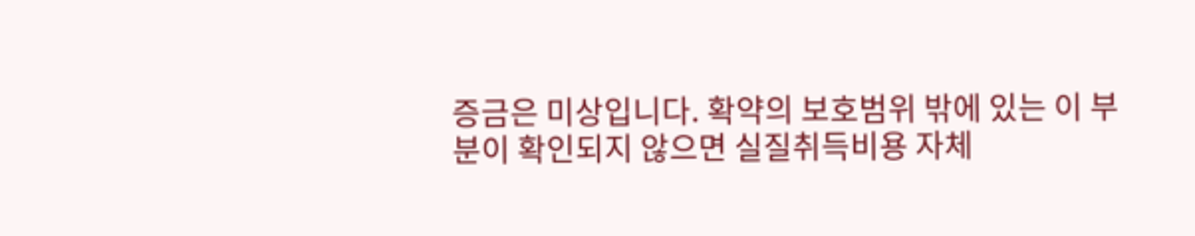증금은 미상입니다. 확약의 보호범위 밖에 있는 이 부분이 확인되지 않으면 실질취득비용 자체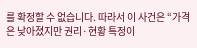를 확정할 수 없습니다. 따라서 이 사건은 “가격은 낮아졌지만 권리·현황 특정이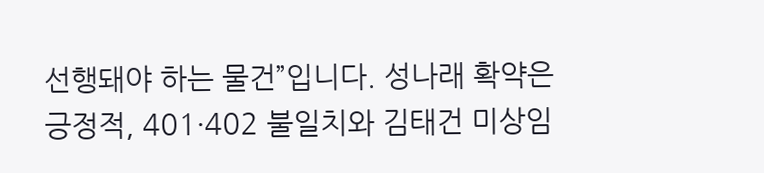선행돼야 하는 물건”입니다. 성나래 확약은 긍정적, 401·402 불일치와 김태건 미상임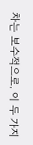차는 보수적으로. 이 두 가지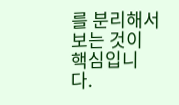를 분리해서 보는 것이 핵심입니다.